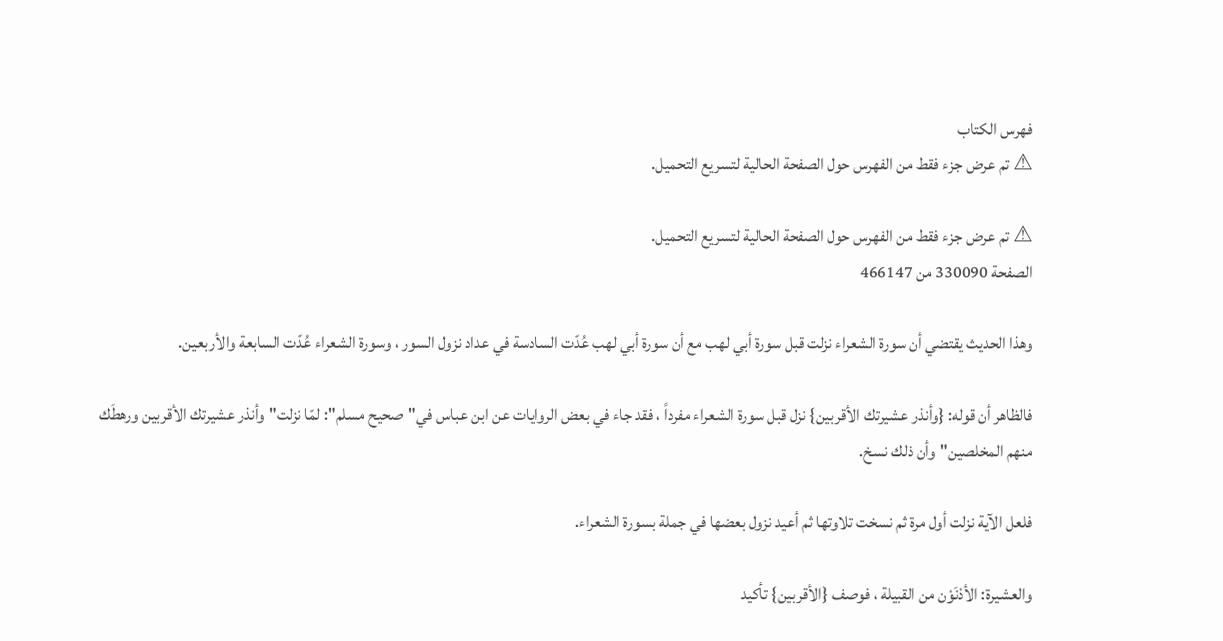فهرس الكتاب
⚠ تم عرض جزء فقط من الفهرس حول الصفحة الحالية لتسريع التحميل.

⚠ تم عرض جزء فقط من الفهرس حول الصفحة الحالية لتسريع التحميل.
الصفحة 330090 من 466147

وهذا الحديث يقتضي أن سورة الشعراء نزلت قبل سورة أبي لهب مع أن سورة أبي لهب عُدّت السادسة في عداد نزول السور ، وسورة الشعراء عُدّت السابعة والأربعين.

فالظاهر أن قوله: {وأنذر عشيرتك الأقربين} نزل قبل سورة الشعراء مفرداً ، فقد جاء في بعض الروايات عن ابن عباس في"صحيح مسلم": لمّا نزلت"وأنذر عشيرتك الأقربين ورهطَك منهم المخلصين"وأن ذلك نسخ.

فلعل الآية نزلت أول مرة ثم نسخت تلاوتها ثم أعيد نزول بعضها في جملة بسورة الشعراء.

والعشيرة: الأدْنَوْن من القبيلة ، فوصف {الأقربين} تأكيد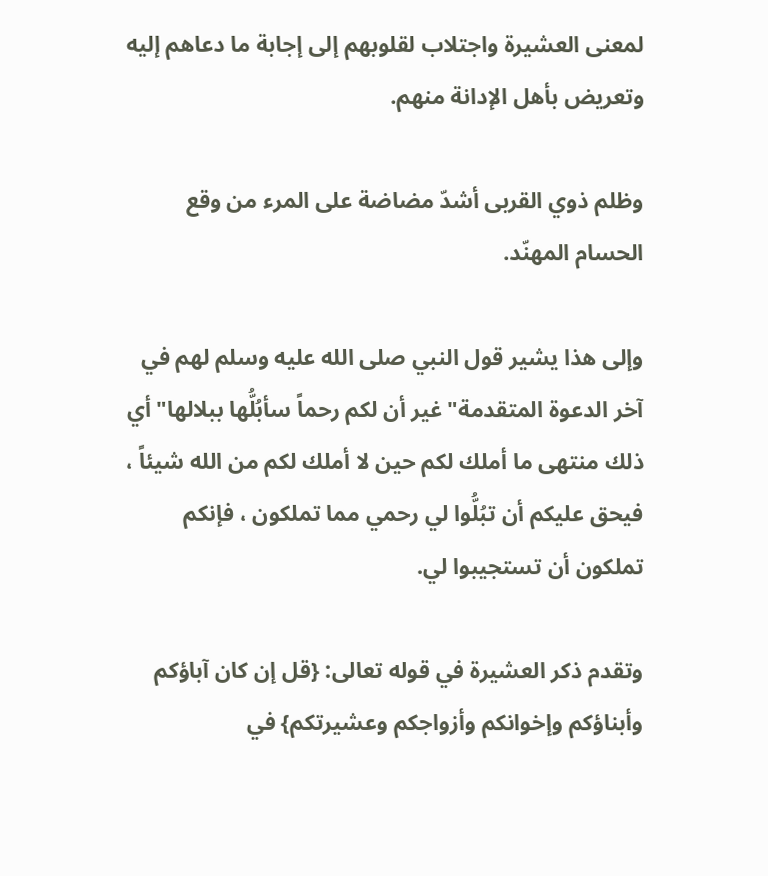لمعنى العشيرة واجتلاب لقلوبهم إلى إجابة ما دعاهم إليه وتعريض بأهل الإدانة منهم.

وظلم ذوي القربى أشدّ مضاضة على المرء من وقع الحسام المهنّد.

وإلى هذا يشير قول النبي صلى الله عليه وسلم لهم في آخر الدعوة المتقدمة"غير أن لكم رحماً سأبُلُّها ببلالها"أي ذلك منتهى ما أملك لكم حين لا أملك لكم من الله شيئاً ، فيحق عليكم أن تبُلُّوا لي رحمي مما تملكون ، فإنكم تملكون أن تستجيبوا لي.

وتقدم ذكر العشيرة في قوله تعالى: {قل إن كان آباؤكم وأبناؤكم وإخوانكم وأزواجكم وعشيرتكم} في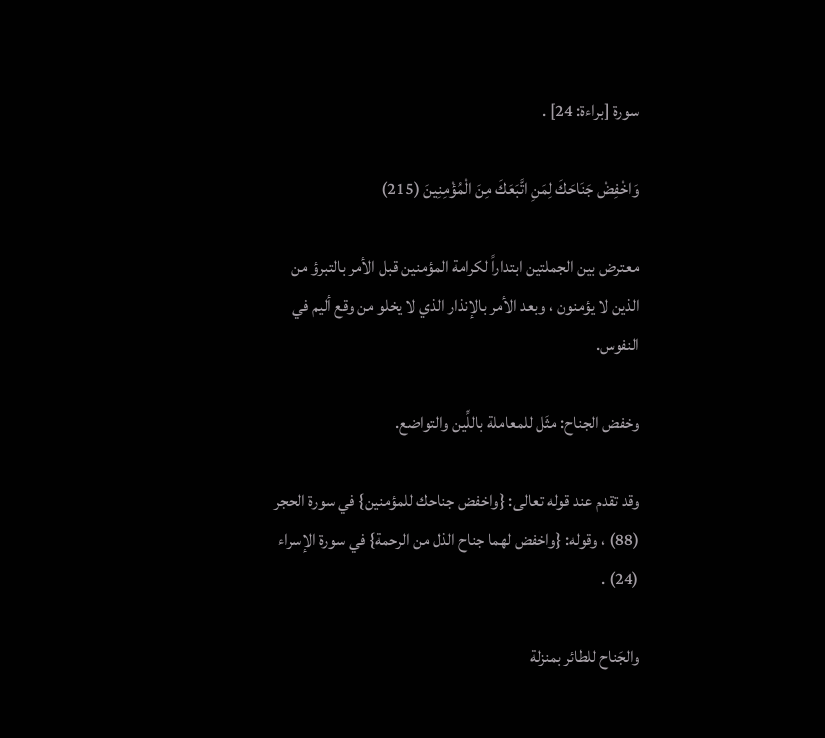سورة [براءة: 24] .

وَاخْفِضْ جَنَاحَكَ لِمَنِ اتَّبَعَكَ مِنَ الْمُؤْمِنِينَ (215)

معترض بين الجملتين ابتداراً لكرامة المؤمنين قبل الأمر بالتبرؤ من الذين لا يؤمنون ، وبعد الأمر بالإنذار الذي لا يخلو من وقع أليم في النفوس.

وخفض الجناح: مثَل للمعاملة باللِّين والتواضع.

وقد تقدم عند قوله تعالى: {واخفض جناحك للمؤمنين} في سورة الحجر (88) ، وقوله: {واخفض لهما جناح الذل من الرحمة} في سورة الإسراء (24) .

والجَناح للطائر بمنزلة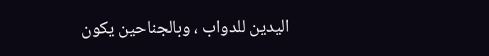اليدين للدواب ، وبالجناحين يكون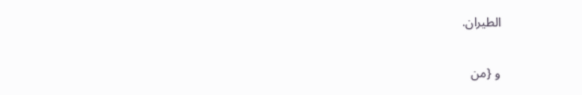الطيران.

و {من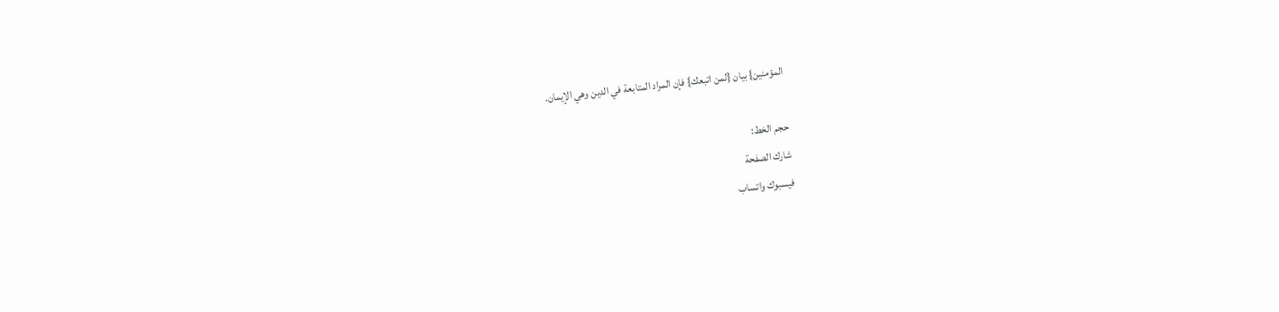المؤمنين} بيان {لمن اتبعك} فإن المراد المتابعة في الدين وهي الإيمان.

حجم الخط:
شارك الصفحة
فيسبوك واتساب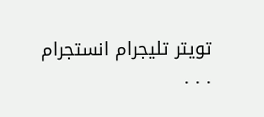تويتر تليجرام انستجرام
. . .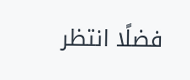فضلًا انتظر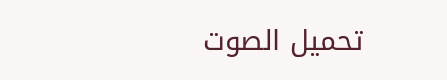تحميل الصوت